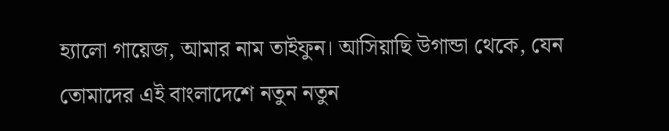হ্যালো গায়েজ, আমার নাম তাইফুন। আসিয়াছি উগান্ডা থেকে, যেন তোমাদের এই বাংলাদেশে নতুন নতুন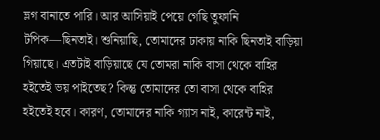ভ্লগ বানাতে পারি। আর আসিয়াই পেয়ে গেছি তুফানি টপিক—ছিনতাই। শুনিয়াছি, তোমাদের ঢাকায় নাকি ছিনতাই বাড়িয়া গিয়াছে। এতটাই বাড়িয়াছে যে তোমরা নাকি বাসা থেকে বাহির হইতেই ভয় পাইতেছ? কিন্তু তোমাদের তো বাসা থেকে বাহির হইতেই হবে। কারণ, তোমাদের নাকি গ্যাস নাই, কারেন্ট নাই,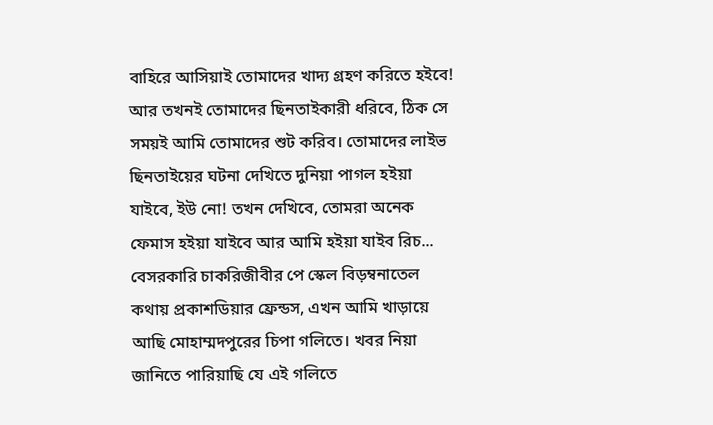বাহিরে আসিয়াই তোমাদের খাদ্য গ্রহণ করিতে হইবে! আর তখনই তোমাদের ছিনতাইকারী ধরিবে, ঠিক সে সময়ই আমি তোমাদের শুট করিব। তোমাদের লাইভ ছিনতাইয়ের ঘটনা দেখিতে দুনিয়া পাগল হইয়া যাইবে, ইউ নো! তখন দেখিবে, তোমরা অনেক ফেমাস হইয়া যাইবে আর আমি হইয়া যাইব রিচ...
বেসরকারি চাকরিজীবীর পে স্কেল বিড়ম্বনাতেল কথায় প্রকাশডিয়ার ফ্রেন্ডস, এখন আমি খাড়ায়ে আছি মোহাম্মদপুরের চিপা গলিতে। খবর নিয়া জানিতে পারিয়াছি যে এই গলিতে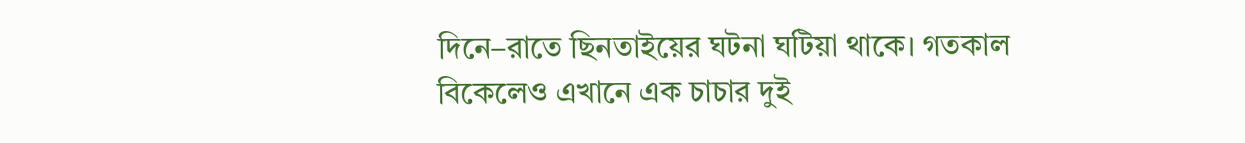দিনে–রাতে ছিনতাইয়ের ঘটনা ঘটিয়া থাকে। গতকাল বিকেলেও এখানে এক চাচার দুই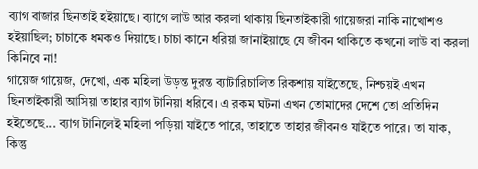ব্যাগ বাজার ছিনতাই হইয়াছে। ব্যাগে লাউ আর করলা থাকায় ছিনতাইকারী গায়েজরা নাকি নাখোশও হইয়াছিল; চাচাকে ধমকও দিয়াছে। চাচা কানে ধরিয়া জানাইয়াছে যে জীবন থাকিতে কখনো লাউ বা করলা কিনিবে না!
গায়েজ গায়েজ, দেখো, এক মহিলা উড়ন্ত দুরন্ত ব্যাটারিচালিত রিকশায় যাইতেছে, নিশ্চয়ই এখন ছিনতাইকারী আসিয়া তাহার ব্যাগ টানিয়া ধরিবে। এ রকম ঘটনা এখন তোমাদের দেশে তো প্রতিদিন হইতেছে... ব্যাগ টানিলেই মহিলা পড়িয়া যাইতে পারে, তাহাতে তাহার জীবনও যাইতে পারে। তা যাক, কিন্তু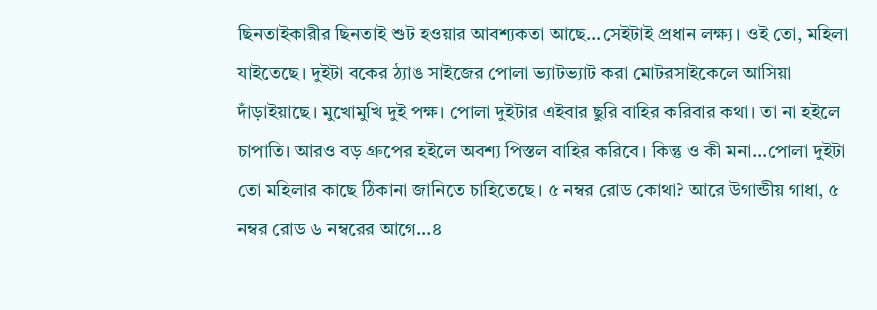ছিনতাইকারীর ছিনতাই শুট হওয়ার আবশ্যকতা আছে...সেইটাই প্রধান লক্ষ্য। ওই তো, মহিলা যাইতেছে। দুইটা বকের ঠ্যাঙ সাইজের পোলা ভ্যাটভ্যাট করা মোটরসাইকেলে আসিয়া দাঁড়াইয়াছে। মুখোমুখি দুই পক্ষ। পোলা দুইটার এইবার ছুরি বাহির করিবার কথা। তা না হইলে চাপাতি। আরও বড় গ্রুপের হইলে অবশ্য পিস্তল বাহির করিবে। কিন্তু ও কী মনা...পোলা দুইটা তো মহিলার কাছে ঠিকানা জানিতে চাহিতেছে। ৫ নম্বর রোড কোথা? আরে উগান্ডীয় গাধা, ৫ নম্বর রোড ৬ নম্বরের আগে...৪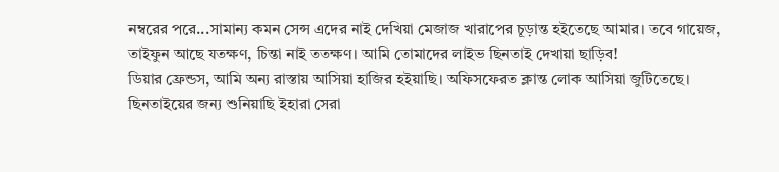নম্বরের পরে...সামান্য কমন সেন্স এদের নাই দেখিয়া মেজাজ খারাপের চূড়ান্ত হইতেছে আমার। তবে গায়েজ, তাইফুন আছে যতক্ষণ, চিন্তা নাই ততক্ষণ। আমি তোমাদের লাইভ ছিনতাই দেখায়া ছাড়িব!
ডিয়ার ফ্রেন্ডস, আমি অন্য রাস্তায় আসিয়া হাজির হইয়াছি। অফিসফেরত ক্লান্ত লোক আসিয়া জুটিতেছে। ছিনতাইয়ের জন্য শুনিয়াছি ইহারা সেরা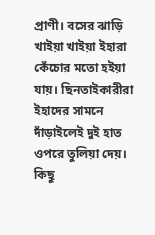প্রাণী। বসের ঝাড়ি খাইয়া খাইয়া ইহারা কেঁচোর মতো হইয়া যায়। ছিনতাইকারীরা ইহাদের সামনে দাঁড়াইলেই দুই হাত ওপরে তুলিয়া দেয়। কিছু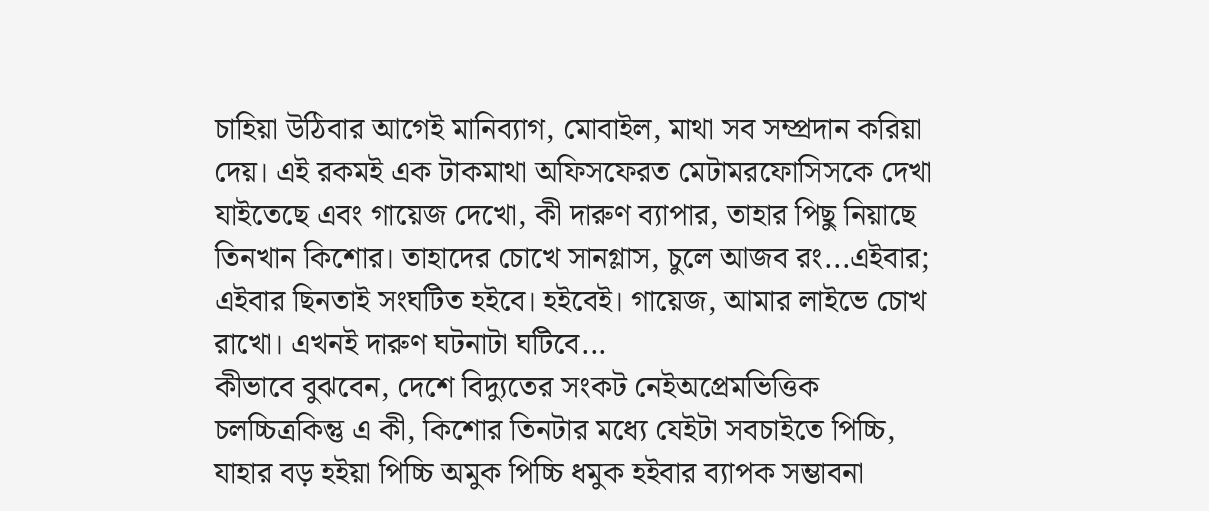চাহিয়া উঠিবার আগেই মানিব্যাগ, মোবাইল, মাথা সব সম্প্রদান করিয়া দেয়। এই রকমই এক টাকমাথা অফিসফেরত মেটামরফোসিসকে দেখা যাইতেছে এবং গায়েজ দেখো, কী দারুণ ব্যাপার, তাহার পিছু নিয়াছে তিনখান কিশোর। তাহাদের চোখে সানগ্লাস, চুলে আজব রং...এইবার; এইবার ছিনতাই সংঘটিত হইবে। হইবেই। গায়েজ, আমার লাইভে চোখ রাখো। এখনই দারুণ ঘটনাটা ঘটিবে...
কীভাবে বুঝবেন, দেশে বিদ্যুতের সংকট নেইঅপ্রেমভিত্তিক চলচ্চিত্রকিন্তু এ কী, কিশোর তিনটার মধ্যে যেইটা সবচাইতে পিচ্চি, যাহার বড় হইয়া পিচ্চি অমুক পিচ্চি ধমুক হইবার ব্যাপক সম্ভাবনা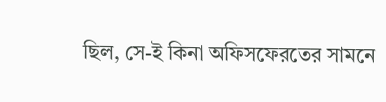ছিল, সে-ই কিনা অফিসফেরতের সামনে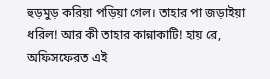হুড়মুড় করিয়া পড়িয়া গেল। তাহার পা জড়াইয়া ধরিল! আর কী তাহার কান্নাকাটি! হায় রে, অফিসফেরত এই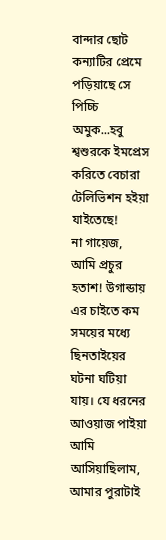বান্দার ছোট কন্যাটির প্রেমে পড়িয়াছে সে পিচ্চি অমুক...হবু শ্বশুরকে ইমপ্রেস করিতে বেচারা টেলিভিশন হইয়া যাইতেছে!
না গায়েজ, আমি প্রচুর হতাশ! উগান্ডায় এর চাইতে কম সময়ের মধ্যে ছিনতাইয়ের ঘটনা ঘটিয়া যায়। যে ধরনের আওয়াজ পাইয়া আমি আসিয়াছিলাম, আমার পুরাটাই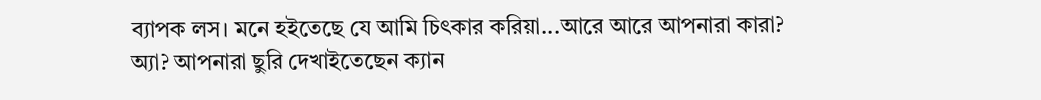ব্যাপক লস। মনে হইতেছে যে আমি চিৎকার করিয়া...আরে আরে আপনারা কারা? অ্যা? আপনারা ছুরি দেখাইতেছেন ক্যান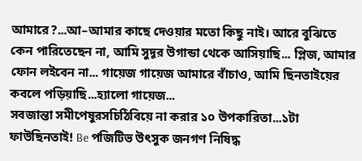আমারে?...আ–আমার কাছে দেওয়ার মতো কিছু নাই। আরে বুঝিতে কেন পারিতেছেন না, আমি সুদূর উগান্ডা থেকে আসিয়াছি... প্লিজ, আমার ফোন লইবেন না... গায়েজ গায়েজ আমারে বাঁচাও, আমি ছিনতাইয়ের কবলে পড়িয়াছি...হ্যালো গায়েজ...
সবজান্তা সমীপেষুরসচিঠিবিয়ে না করার ১০ উপকারিতা...১টা ফাউছিনতাই! Be পজিটিভ উৎসুক জনগণ নিষিদ্ধ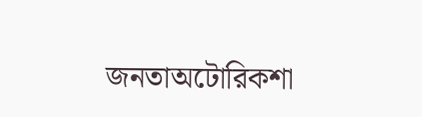জনতাঅটোরিকশা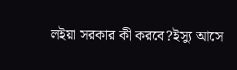লইয়া সরকার কী করবে?ইস্যু আসে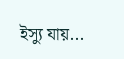ইস্যু যায়...